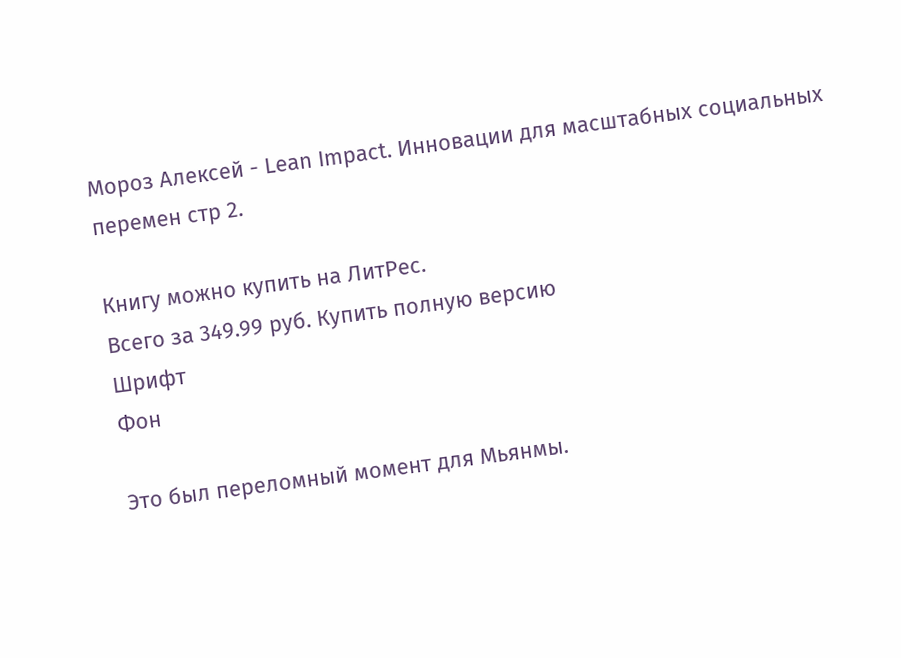Мороз Алексей - Lean Impact. Инновации для масштабных социальных перемен стр 2.

Книгу можно купить на ЛитРес.
Всего за 349.99 руб. Купить полную версию
Шрифт
Фон

Это был переломный момент для Мьянмы.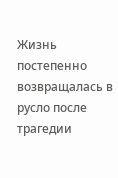Жизнь постепенно возвращалась в русло после трагедии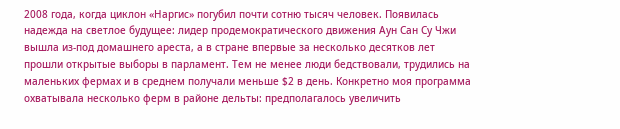2008 года, когда циклон «Наргис» погубил почти сотню тысяч человек. Появилась надежда на светлое будущее: лидер продемократического движения Аун Сан Су Чжи вышла из-под домашнего ареста, а в стране впервые за несколько десятков лет прошли открытые выборы в парламент. Тем не менее люди бедствовали, трудились на маленьких фермах и в среднем получали меньше $2 в день. Конкретно моя программа охватывала несколько ферм в районе дельты: предполагалось увеличить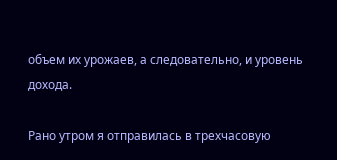объем их урожаев, а следовательно, и уровень дохода.

Рано утром я отправилась в трехчасовую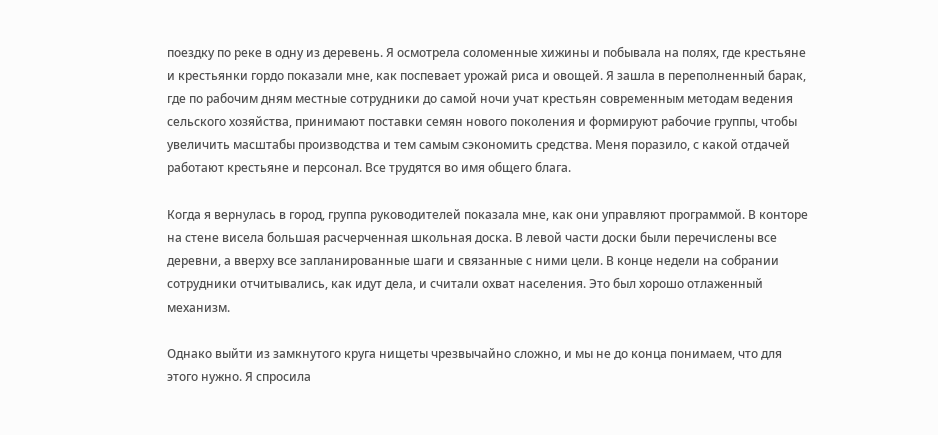поездку по реке в одну из деревень. Я осмотрела соломенные хижины и побывала на полях, где крестьяне и крестьянки гордо показали мне, как поспевает урожай риса и овощей. Я зашла в переполненный барак, где по рабочим дням местные сотрудники до самой ночи учат крестьян современным методам ведения сельского хозяйства, принимают поставки семян нового поколения и формируют рабочие группы, чтобы увеличить масштабы производства и тем самым сэкономить средства. Меня поразило, с какой отдачей работают крестьяне и персонал. Все трудятся во имя общего блага.

Когда я вернулась в город, группа руководителей показала мне, как они управляют программой. В конторе на стене висела большая расчерченная школьная доска. В левой части доски были перечислены все деревни, а вверху все запланированные шаги и связанные с ними цели. В конце недели на собрании сотрудники отчитывались, как идут дела, и считали охват населения. Это был хорошо отлаженный механизм.

Однако выйти из замкнутого круга нищеты чрезвычайно сложно, и мы не до конца понимаем, что для этого нужно. Я спросила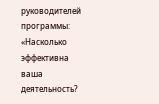руководителей программы: «Насколько эффективна ваша деятельность?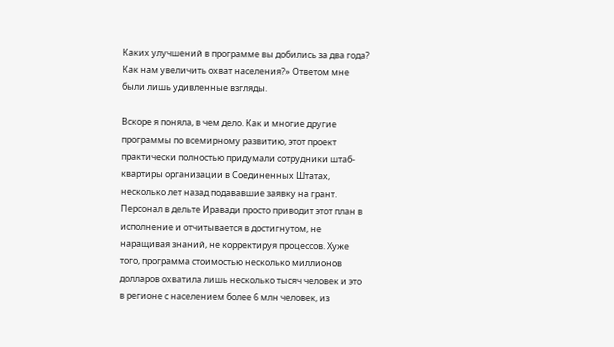Каких улучшений в программе вы добились за два года? Как нам увеличить охват населения?» Ответом мне были лишь удивленные взгляды.

Вскоре я поняла, в чем дело. Как и многие другие программы по всемирному развитию, этот проект практически полностью придумали сотрудники штаб-квартиры организации в Соединенных Штатах, несколько лет назад подававшие заявку на грант. Персонал в дельте Иравади просто приводит этот план в исполнение и отчитывается в достигнутом, не наращивая знаний, не корректируя процессов. Хуже того, программа стоимостью несколько миллионов долларов охватила лишь несколько тысяч человек и это в регионе с населением более 6 млн человек, из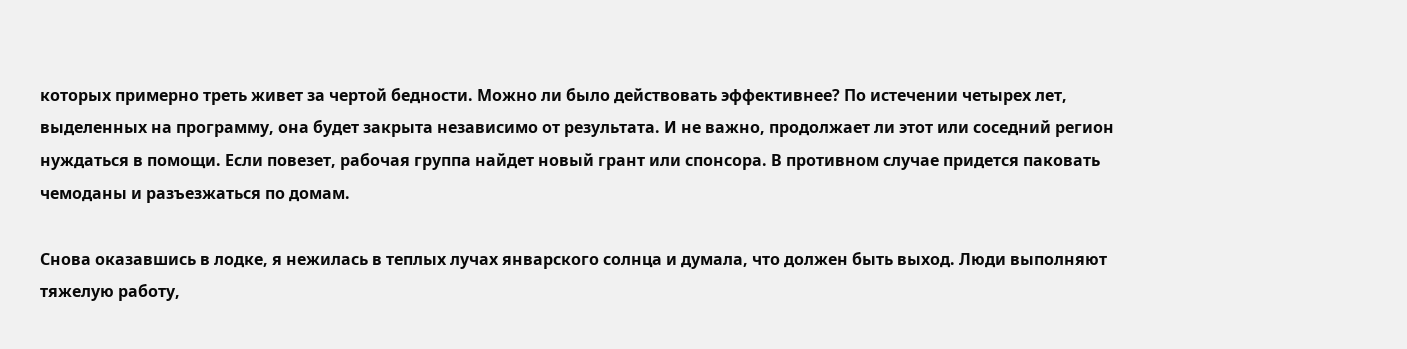которых примерно треть живет за чертой бедности. Можно ли было действовать эффективнее? По истечении четырех лет, выделенных на программу, она будет закрыта независимо от результата. И не важно, продолжает ли этот или соседний регион нуждаться в помощи. Если повезет, рабочая группа найдет новый грант или спонсора. В противном случае придется паковать чемоданы и разъезжаться по домам.

Снова оказавшись в лодке, я нежилась в теплых лучах январского солнца и думала, что должен быть выход. Люди выполняют тяжелую работу,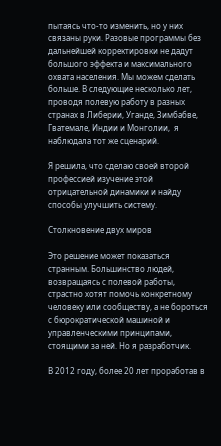пытаясь что-то изменить, но у них связаны руки. Разовые программы без дальнейшей корректировки не дадут большого эффекта и максимального охвата населения. Мы можем сделать больше. В следующие несколько лет, проводя полевую работу в разных странах в Либерии, Уганде, Зимбабве, Гватемале, Индии и Монголии,  я наблюдала тот же сценарий.

Я решила, что сделаю своей второй профессией изучение этой отрицательной динамики и найду способы улучшить систему.

Столкновение двух миров

Это решение может показаться странным. Большинство людей, возвращаясь с полевой работы, страстно хотят помочь конкретному человеку или сообществу, а не бороться с бюрократической машиной и управленческими принципами, стоящими за ней. Но я разработчик.

В 2012 году, более 20 лет проработав в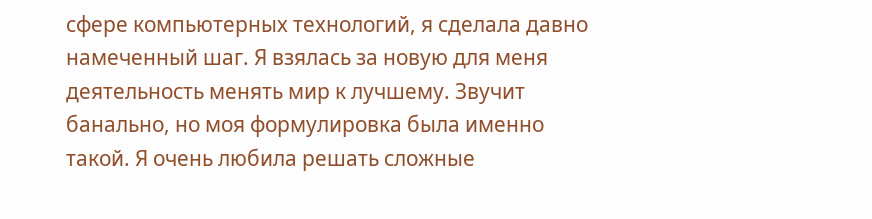сфере компьютерных технологий, я сделала давно намеченный шаг. Я взялась за новую для меня деятельность менять мир к лучшему. Звучит банально, но моя формулировка была именно такой. Я очень любила решать сложные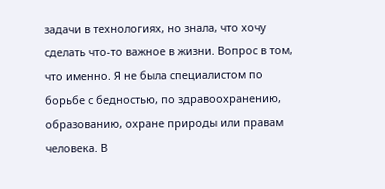задачи в технологиях, но знала, что хочу сделать что-то важное в жизни. Вопрос в том, что именно. Я не была специалистом по борьбе с бедностью, по здравоохранению, образованию, охране природы или правам человека. В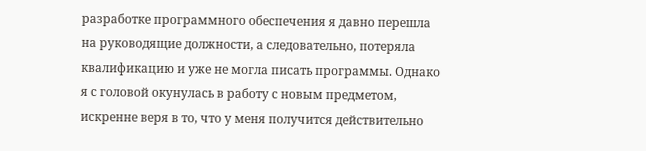разработке программного обеспечения я давно перешла на руководящие должности, а следовательно, потеряла квалификацию и уже не могла писать программы. Однако я с головой окунулась в работу с новым предметом, искренне веря в то, что у меня получится действительно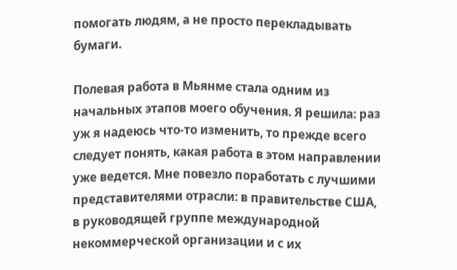помогать людям, а не просто перекладывать бумаги.

Полевая работа в Мьянме стала одним из начальных этапов моего обучения. Я решила: раз уж я надеюсь что-то изменить, то прежде всего следует понять, какая работа в этом направлении уже ведется. Мне повезло поработать с лучшими представителями отрасли: в правительстве США, в руководящей группе международной некоммерческой организации и с их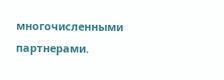многочисленными партнерами.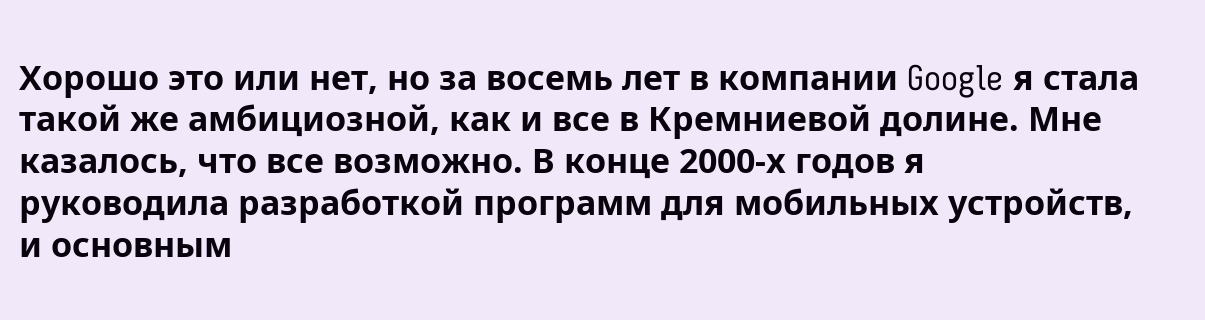Хорошо это или нет, но за восемь лет в компании Google я стала такой же амбициозной, как и все в Кремниевой долине. Мне казалось, что все возможно. В конце 2000-х годов я руководила разработкой программ для мобильных устройств, и основным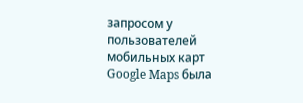запросом у пользователей мобильных карт Google Maps была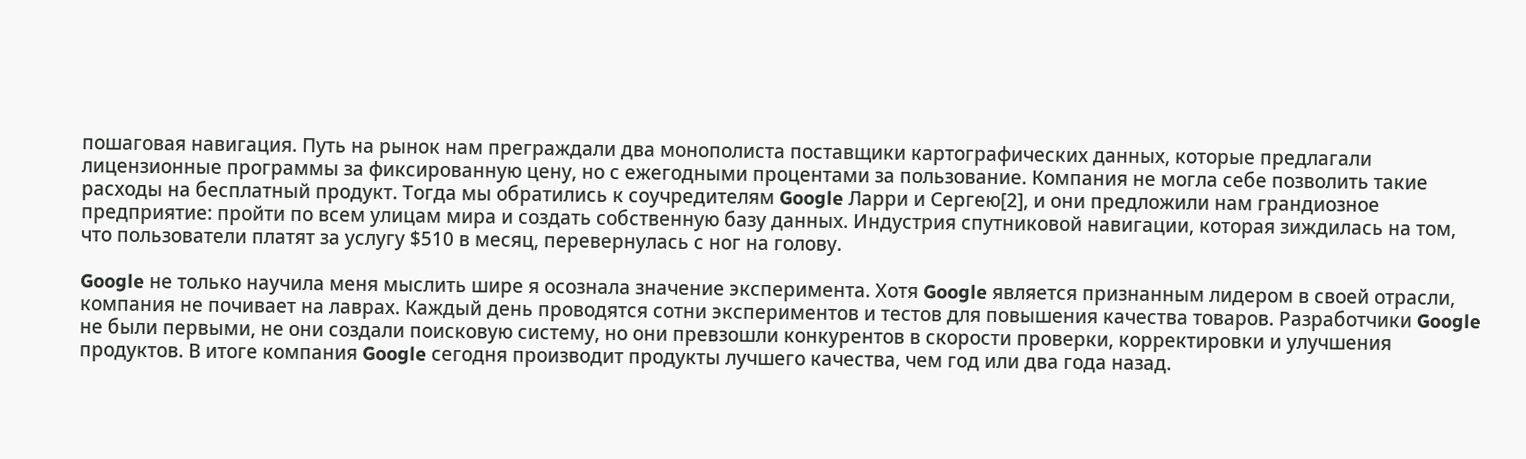пошаговая навигация. Путь на рынок нам преграждали два монополиста поставщики картографических данных, которые предлагали лицензионные программы за фиксированную цену, но с ежегодными процентами за пользование. Компания не могла себе позволить такие расходы на бесплатный продукт. Тогда мы обратились к соучредителям Google Ларри и Сергею[2], и они предложили нам грандиозное предприятие: пройти по всем улицам мира и создать собственную базу данных. Индустрия спутниковой навигации, которая зиждилась на том, что пользователи платят за услугу $510 в месяц, перевернулась с ног на голову.

Google не только научила меня мыслить шире я осознала значение эксперимента. Хотя Google является признанным лидером в своей отрасли, компания не почивает на лаврах. Каждый день проводятся сотни экспериментов и тестов для повышения качества товаров. Разработчики Google не были первыми, не они создали поисковую систему, но они превзошли конкурентов в скорости проверки, корректировки и улучшения продуктов. В итоге компания Google сегодня производит продукты лучшего качества, чем год или два года назад.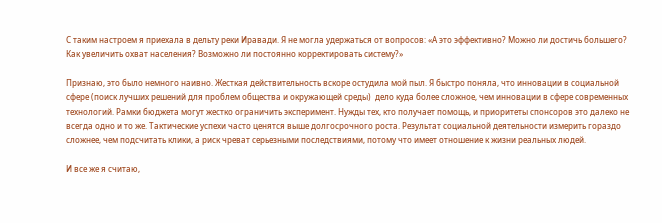С таким настроем я приехала в дельту реки Иравади. Я не могла удержаться от вопросов: «А это эффективно? Можно ли достичь большего? Как увеличить охват населения? Возможно ли постоянно корректировать систему?»

Признаю, это было немного наивно. Жесткая действительность вскоре остудила мой пыл. Я быстро поняла, что инновации в социальной сфере (поиск лучших решений для проблем общества и окружающей среды)  дело куда более сложное, чем инновации в сфере современных технологий. Рамки бюджета могут жестко ограничить эксперимент. Нужды тех, кто получает помощь, и приоритеты спонсоров это далеко не всегда одно и то же. Тактические успехи часто ценятся выше долгосрочного роста. Результат социальной деятельности измерить гораздо сложнее, чем подсчитать клики, а риск чреват серьезными последствиями, потому что имеет отношение к жизни реальных людей.

И все же я считаю,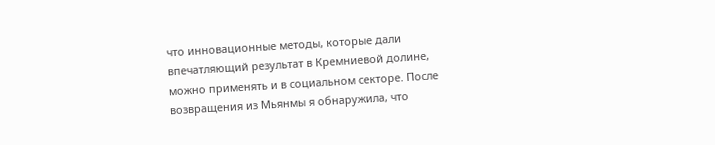что инновационные методы, которые дали впечатляющий результат в Кремниевой долине, можно применять и в социальном секторе. После возвращения из Мьянмы я обнаружила, что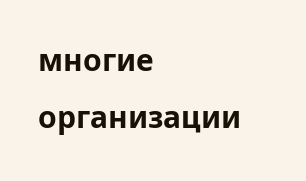многие организации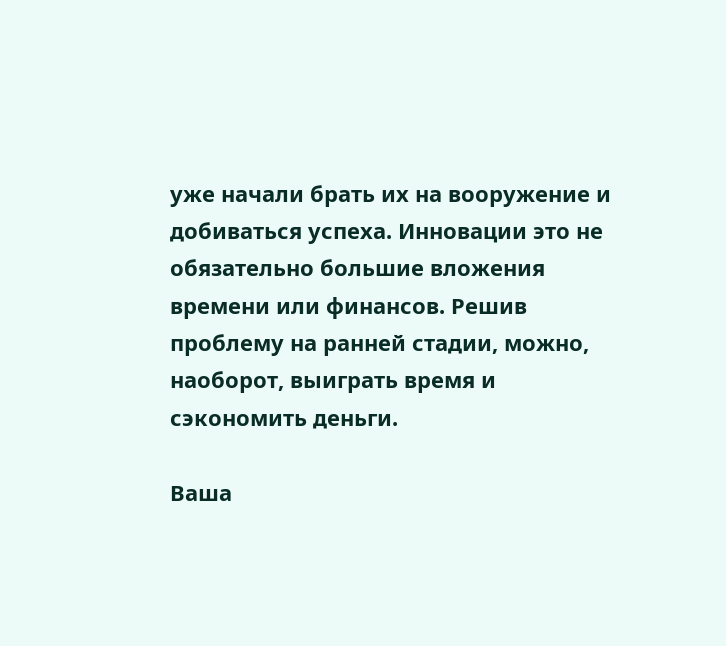уже начали брать их на вооружение и добиваться успеха. Инновации это не обязательно большие вложения времени или финансов. Решив проблему на ранней стадии, можно, наоборот, выиграть время и сэкономить деньги.

Ваша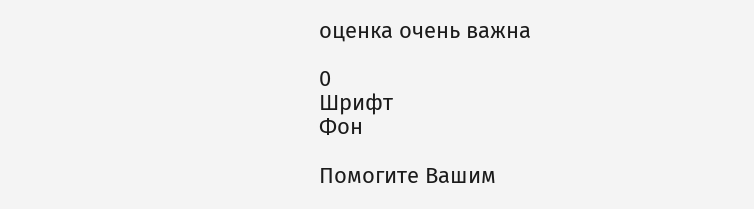оценка очень важна

0
Шрифт
Фон

Помогите Вашим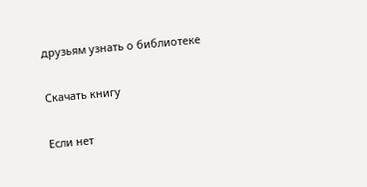друзьям узнать о библиотеке

Скачать книгу

Если нет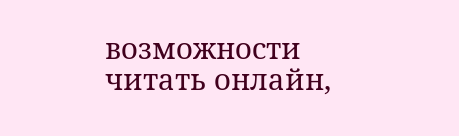возможности читать онлайн,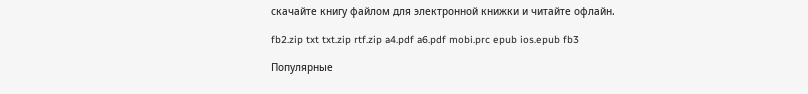скачайте книгу файлом для электронной книжки и читайте офлайн.

fb2.zip txt txt.zip rtf.zip a4.pdf a6.pdf mobi.prc epub ios.epub fb3

Популярные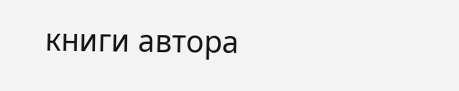книги автора